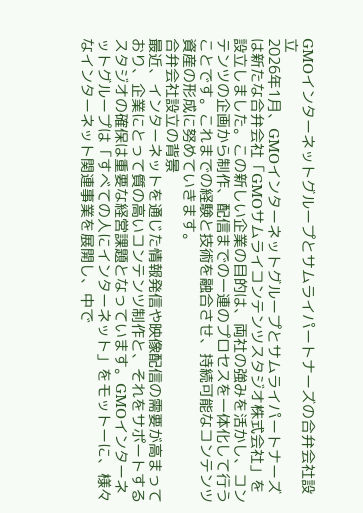GMOインターネットグループとサムライパートナーズの合弁会社設立
2026年1月、GMOインターネットグループとサムライパートナーズは新たな合弁会社「GMOサムライコンテンツスタジオ株式会社」を設立しました。この新しい企業の目的は、両社の強みを活かし、コンテンツの企画から制作、配信までの一連のプロセスを一体化して行うことです。これまでの経験と技術を融合させ、持続可能なコンテンツ資産の形成に努めていきます。
合弁会社設立の背景
最近、インターネットを通じた情報発信や映像配信の需要が高まっており、企業にとって質の高いコンテンツ制作と、それをサポートするスタジオの確保は重要な経営課題となっています。GMOインターネットグループは「すべての人にインターネット」をモットーに、様々なインターネット関連事業を展開し、中で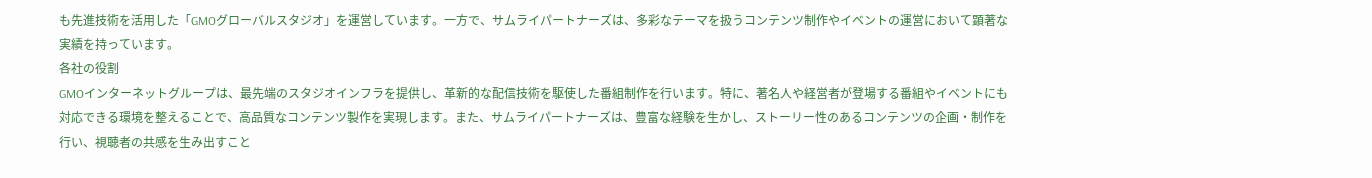も先進技術を活用した「GMOグローバルスタジオ」を運営しています。一方で、サムライパートナーズは、多彩なテーマを扱うコンテンツ制作やイベントの運営において顕著な実績を持っています。
各社の役割
GMOインターネットグループは、最先端のスタジオインフラを提供し、革新的な配信技術を駆使した番組制作を行います。特に、著名人や経営者が登場する番組やイベントにも対応できる環境を整えることで、高品質なコンテンツ製作を実現します。また、サムライパートナーズは、豊富な経験を生かし、ストーリー性のあるコンテンツの企画・制作を行い、視聴者の共感を生み出すこと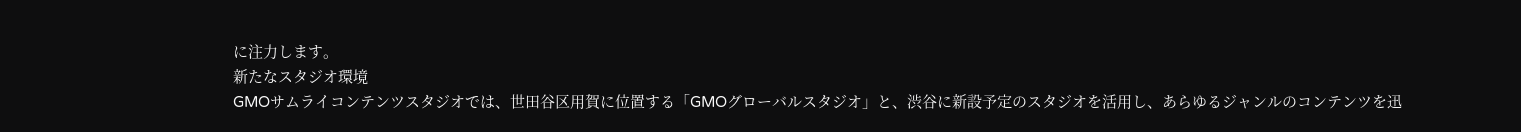に注力します。
新たなスタジオ環境
GMOサムライコンテンツスタジオでは、世田谷区用賀に位置する「GMOグローバルスタジオ」と、渋谷に新設予定のスタジオを活用し、あらゆるジャンルのコンテンツを迅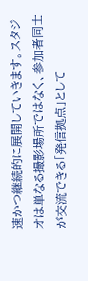速かつ継続的に展開していきます。スタジオは単なる撮影場所ではなく、参加者同士が交流できる「発信拠点」として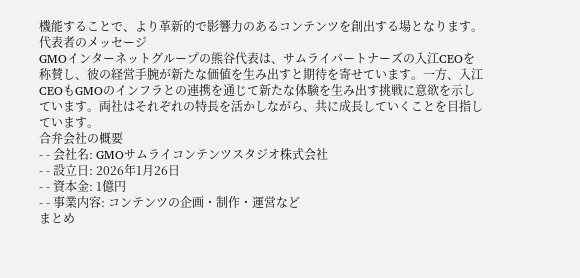機能することで、より革新的で影響力のあるコンテンツを創出する場となります。
代表者のメッセージ
GMOインターネットグループの熊谷代表は、サムライパートナーズの入江CEOを称賛し、彼の経営手腕が新たな価値を生み出すと期待を寄せています。一方、入江CEOもGMOのインフラとの連携を通じて新たな体験を生み出す挑戦に意欲を示しています。両社はそれぞれの特長を活かしながら、共に成長していくことを目指しています。
合弁会社の概要
- - 会社名: GMOサムライコンテンツスタジオ株式会社
- - 設立日: 2026年1月26日
- - 資本金: 1億円
- - 事業内容: コンテンツの企画・制作・運営など
まとめ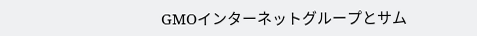GMOインターネットグループとサム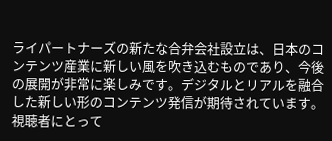ライパートナーズの新たな合弁会社設立は、日本のコンテンツ産業に新しい風を吹き込むものであり、今後の展開が非常に楽しみです。デジタルとリアルを融合した新しい形のコンテンツ発信が期待されています。視聴者にとって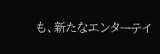も、新たなエンターテイ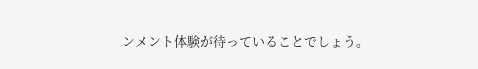ンメント体験が待っていることでしょう。